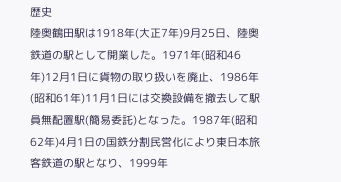歴史
陸奥鶴田駅は1918年(大正7年)9月25日、陸奥鉄道の駅として開業した。1971年(昭和46年)12月1日に貨物の取り扱いを廃止、1986年(昭和61年)11月1日には交換設備を撤去して駅員無配置駅(簡易委託)となった。1987年(昭和62年)4月1日の国鉄分割民営化により東日本旅客鉄道の駅となり、1999年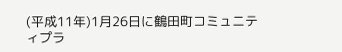(平成11年)1月26日に鶴田町コミュニティプラ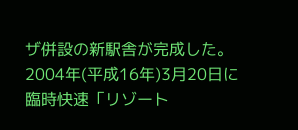ザ併設の新駅舎が完成した。2004年(平成16年)3月20日に臨時快速「リゾート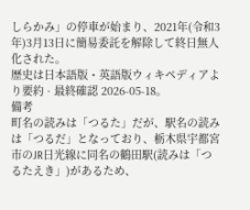しらかみ」の停車が始まり、2021年(令和3年)3月13日に簡易委託を解除して終日無人化された。
歴史は日本語版・英語版ウィキペディアより要約 · 最終確認 2026-05-18。
備考
町名の読みは「つるた」だが、駅名の読みは「つるだ」となっており、栃木県宇都宮市のJR日光線に同名の鶴田駅(読みは「つるたえき」)があるため、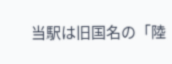当駅は旧国名の「陸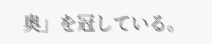奥」を冠している。